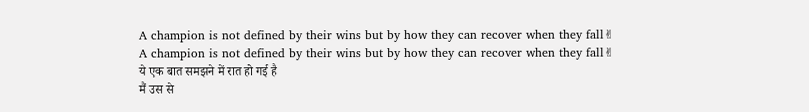A champion is not defined by their wins but by how they can recover when they fall✌
A champion is not defined by their wins but by how they can recover when they fall✌
ये एक बात समझने में रात हो गई है
मैं उस से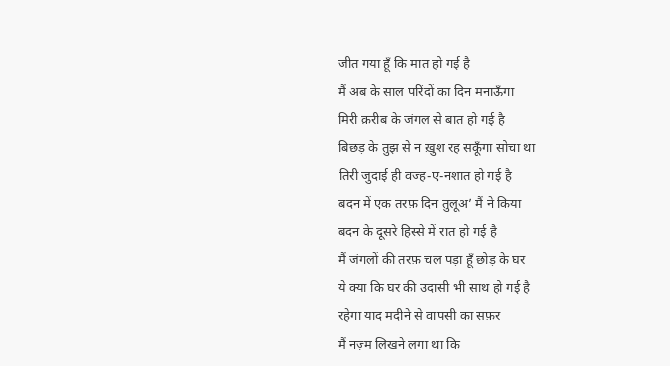जीत गया हूँ कि मात हो गई है
मैं अब के साल परिंदों का दिन मनाऊँगा
मिरी क़रीब के जंगल से बात हो गई है
बिछड़ के तुझ से न ख़ुश रह सकूँगा सोचा था
तिरी जुदाई ही वज्ह-ए-नशात हो गई है
बदन में एक तरफ़ दिन तुलूअ’ मैं ने किया
बदन के दूसरे हिस्से में रात हो गई है
मैं जंगलों की तरफ़ चल पड़ा हूँ छोड़ के घर
ये क्या कि घर की उदासी भी साथ हो गई है
रहेगा याद मदीने से वापसी का सफ़र
मैं नज़्म लिखने लगा था कि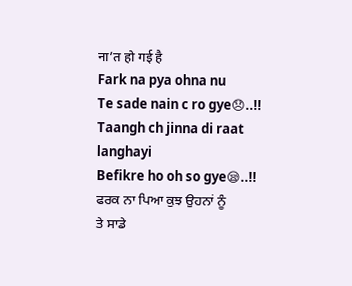ना’त हो गई है
Fark na pya ohna nu
Te sade nain c ro gye😞..!!
Taangh ch jinna di raat langhayi
Befikre ho oh so gye😪..!!
ਫਰਕ ਨਾ ਪਿਆ ਕੁਝ ਉਹਨਾਂ ਨੂੰ
ਤੇ ਸਾਡੇ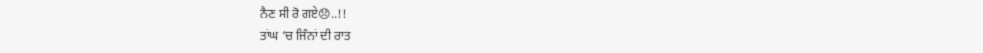ਨੈਣ ਸੀ ਰੋ ਗਏ😞..!!
ਤਾਂਘ ‘ਚ ਜਿੰਨਾਂ ਦੀ ਰਾਤ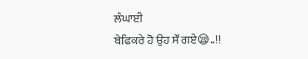ਲੰਘਾਈ
ਬੇਫਿਕਰੇ ਹੋ ਉਹ ਸੌਂ ਗਏ😪..!!